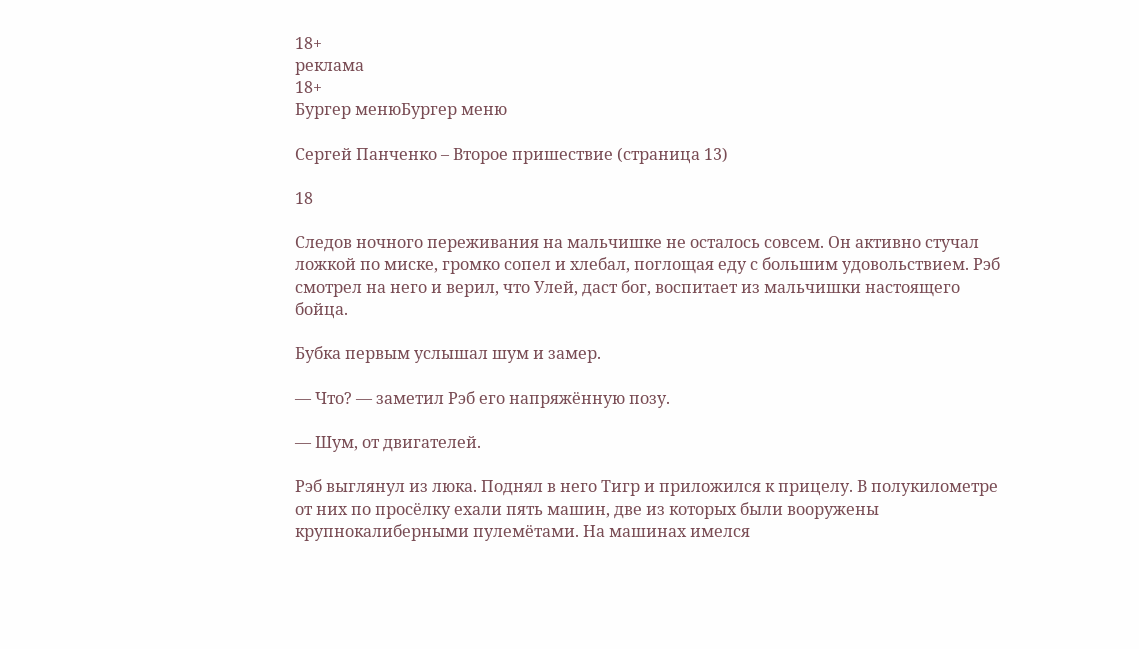18+
реклама
18+
Бургер менюБургер меню

Сергей Панченко – Второе пришествие (страница 13)

18

Следов ночного переживания на мальчишке не осталось совсем. Он активно стучал ложкой по миске, громко сопел и хлебал, поглощая еду с большим удовольствием. Рэб смотрел на него и верил, что Улей, даст бог, воспитает из мальчишки настоящего бойца.

Бубка первым услышал шум и замер.

— Что? — заметил Рэб его напряжённую позу.

— Шум, от двигателей.

Рэб выглянул из люка. Поднял в него Тигр и приложился к прицелу. В полукилометре от них по просёлку ехали пять машин, две из которых были вооружены крупнокалиберными пулемётами. На машинах имелся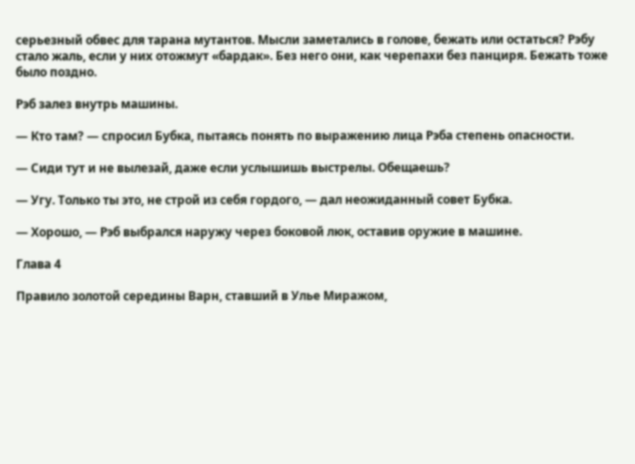серьезный обвес для тарана мутантов. Мысли заметались в голове, бежать или остаться? Рэбу стало жаль, если у них отожмут «бардак». Без него они, как черепахи без панциря. Бежать тоже было поздно.

Рэб залез внутрь машины.

— Кто там? — спросил Бубка, пытаясь понять по выражению лица Рэба степень опасности.

— Сиди тут и не вылезай, даже если услышишь выстрелы. Обещаешь?

— Угу. Только ты это, не строй из себя гордого, — дал неожиданный совет Бубка.

— Хорошо, — Рэб выбрался наружу через боковой люк, оставив оружие в машине.

Глава 4

Правило золотой середины Варн, ставший в Улье Миражом,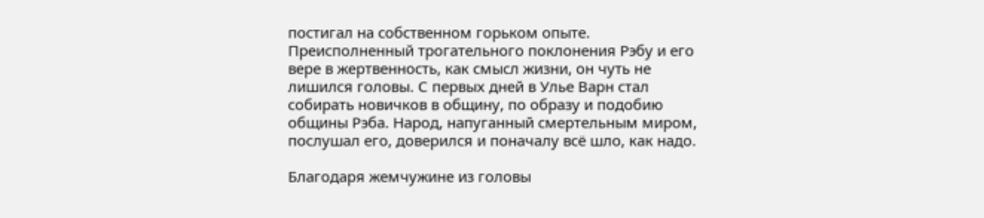постигал на собственном горьком опыте. Преисполненный трогательного поклонения Рэбу и его вере в жертвенность, как смысл жизни, он чуть не лишился головы. С первых дней в Улье Варн стал собирать новичков в общину, по образу и подобию общины Рэба. Народ, напуганный смертельным миром, послушал его, доверился и поначалу всё шло, как надо.

Благодаря жемчужине из головы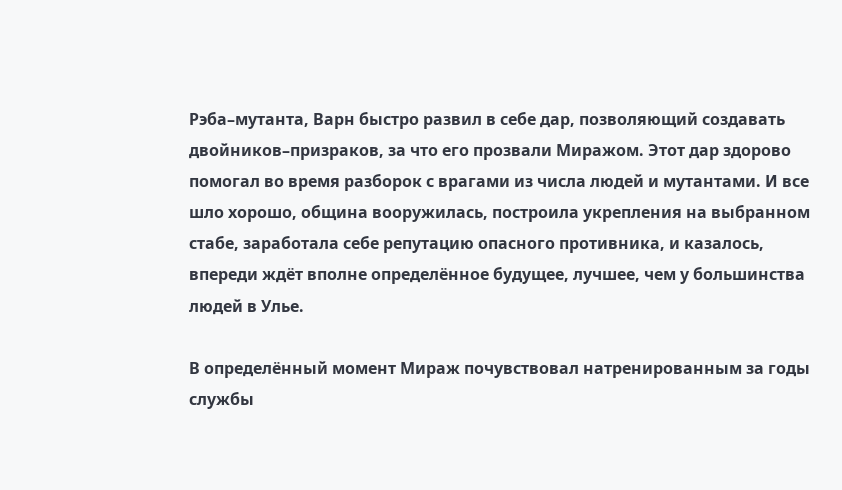Рэба–мутанта, Варн быстро развил в себе дар, позволяющий создавать двойников–призраков, за что его прозвали Миражом. Этот дар здорово помогал во время разборок с врагами из числа людей и мутантами. И все шло хорошо, община вооружилась, построила укрепления на выбранном стабе, заработала себе репутацию опасного противника, и казалось, впереди ждёт вполне определённое будущее, лучшее, чем у большинства людей в Улье.

В определённый момент Мираж почувствовал натренированным за годы службы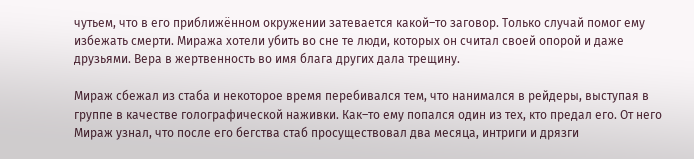чутьем, что в его приближённом окружении затевается какой–то заговор. Только случай помог ему избежать смерти. Миража хотели убить во сне те люди, которых он считал своей опорой и даже друзьями. Вера в жертвенность во имя блага других дала трещину.

Мираж сбежал из стаба и некоторое время перебивался тем, что нанимался в рейдеры, выступая в группе в качестве голографической наживки. Как–то ему попался один из тех, кто предал его. От него Мираж узнал, что после его бегства стаб просуществовал два месяца, интриги и дрязги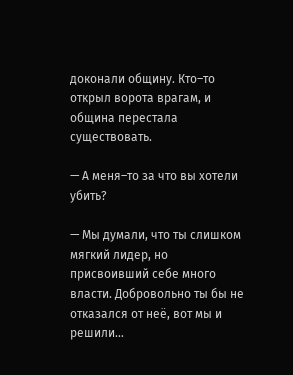доконали общину. Кто–то открыл ворота врагам, и община перестала существовать.

— А меня–то за что вы хотели убить?

— Мы думали, что ты слишком мягкий лидер, но присвоивший себе много власти. Добровольно ты бы не отказался от неё, вот мы и решили…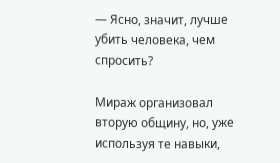— Ясно, значит, лучше убить человека, чем спросить?

Мираж организовал вторую общину, но, уже используя те навыки,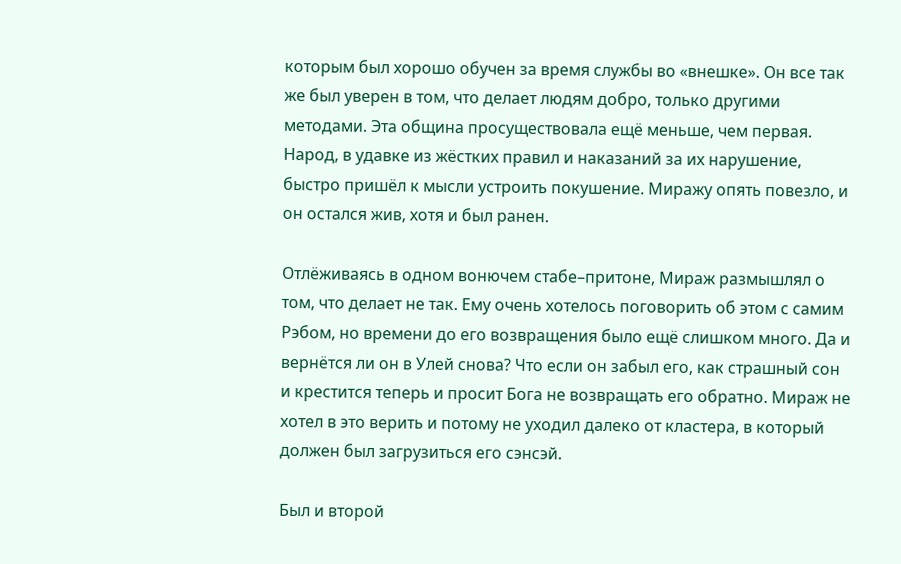которым был хорошо обучен за время службы во «внешке». Он все так же был уверен в том, что делает людям добро, только другими методами. Эта община просуществовала ещё меньше, чем первая. Народ, в удавке из жёстких правил и наказаний за их нарушение, быстро пришёл к мысли устроить покушение. Миражу опять повезло, и он остался жив, хотя и был ранен.

Отлёживаясь в одном вонючем стабе–притоне, Мираж размышлял о том, что делает не так. Ему очень хотелось поговорить об этом с самим Рэбом, но времени до его возвращения было ещё слишком много. Да и вернётся ли он в Улей снова? Что если он забыл его, как страшный сон и крестится теперь и просит Бога не возвращать его обратно. Мираж не хотел в это верить и потому не уходил далеко от кластера, в который должен был загрузиться его сэнсэй.

Был и второй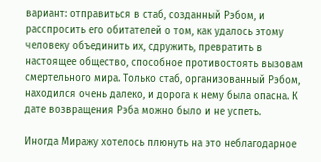вариант: отправиться в стаб, созданный Рэбом, и расспросить его обитателей о том, как удалось этому человеку объединить их, сдружить, превратить в настоящее общество, способное противостоять вызовам смертельного мира. Только стаб, организованный Рэбом, находился очень далеко, и дорога к нему была опасна. К дате возвращения Рэба можно было и не успеть.

Иногда Миражу хотелось плюнуть на это неблагодарное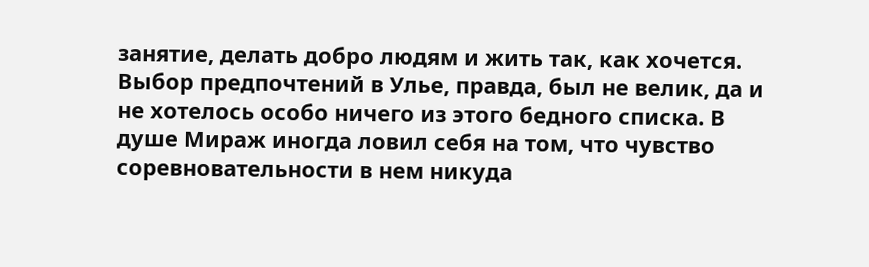занятие, делать добро людям и жить так, как хочется. Выбор предпочтений в Улье, правда, был не велик, да и не хотелось особо ничего из этого бедного списка. В душе Мираж иногда ловил себя на том, что чувство соревновательности в нем никуда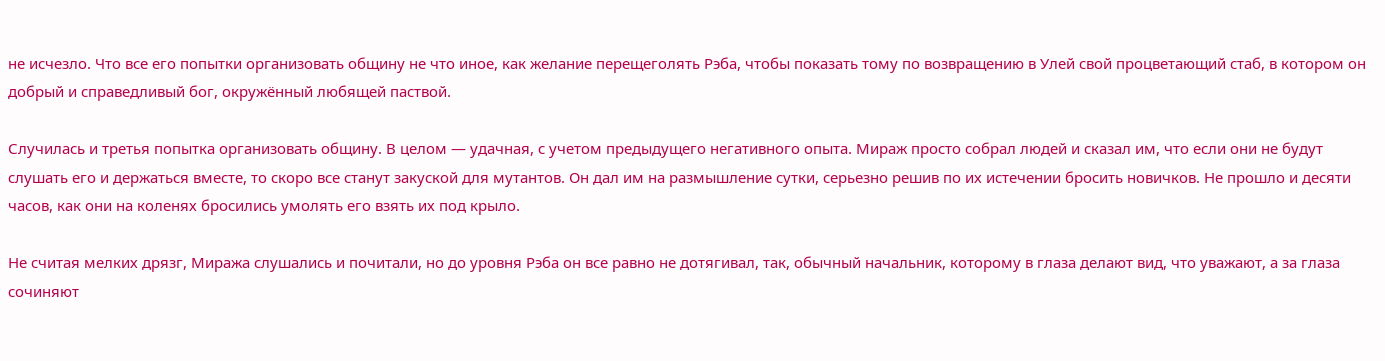не исчезло. Что все его попытки организовать общину не что иное, как желание перещеголять Рэба, чтобы показать тому по возвращению в Улей свой процветающий стаб, в котором он добрый и справедливый бог, окружённый любящей паствой.

Случилась и третья попытка организовать общину. В целом — удачная, с учетом предыдущего негативного опыта. Мираж просто собрал людей и сказал им, что если они не будут слушать его и держаться вместе, то скоро все станут закуской для мутантов. Он дал им на размышление сутки, серьезно решив по их истечении бросить новичков. Не прошло и десяти часов, как они на коленях бросились умолять его взять их под крыло.

Не считая мелких дрязг, Миража слушались и почитали, но до уровня Рэба он все равно не дотягивал, так, обычный начальник, которому в глаза делают вид, что уважают, а за глаза сочиняют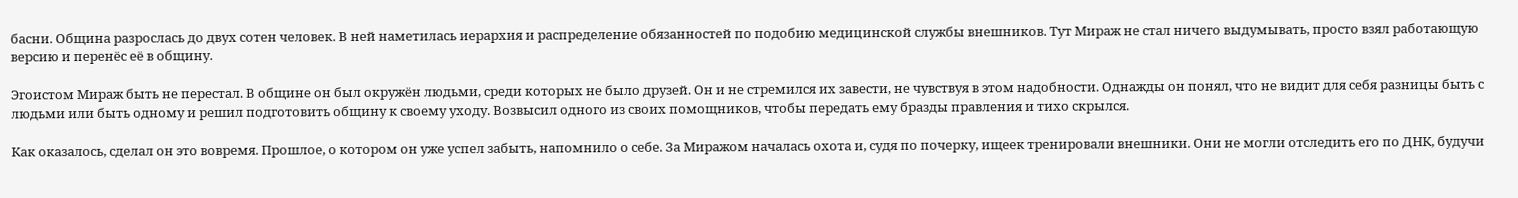басни. Община разрослась до двух сотен человек. В ней наметилась иерархия и распределение обязанностей по подобию медицинской службы внешников. Тут Мираж не стал ничего выдумывать, просто взял работающую версию и перенёс её в общину.

Эгоистом Мираж быть не перестал. В общине он был окружён людьми, среди которых не было друзей. Он и не стремился их завести, не чувствуя в этом надобности. Однажды он понял, что не видит для себя разницы быть с людьми или быть одному и решил подготовить общину к своему уходу. Возвысил одного из своих помощников, чтобы передать ему бразды правления и тихо скрылся.

Как оказалось, сделал он это вовремя. Прошлое, о котором он уже успел забыть, напомнило о себе. За Миражом началась охота и, судя по почерку, ищеек тренировали внешники. Они не могли отследить его по ДНК, будучи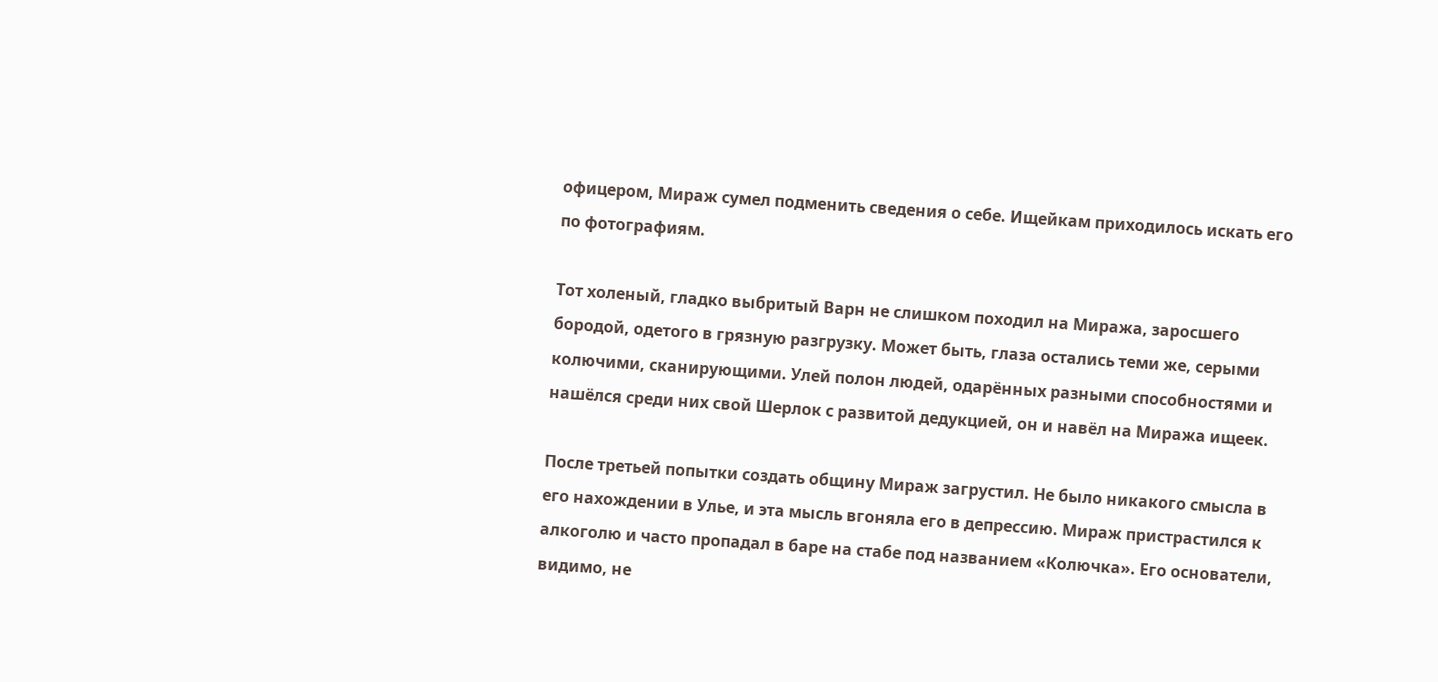офицером, Мираж сумел подменить сведения о себе. Ищейкам приходилось искать его по фотографиям.

Тот холеный, гладко выбритый Варн не слишком походил на Миража, заросшего бородой, одетого в грязную разгрузку. Может быть, глаза остались теми же, серыми колючими, сканирующими. Улей полон людей, одарённых разными способностями и нашёлся среди них свой Шерлок с развитой дедукцией, он и навёл на Миража ищеек.

После третьей попытки создать общину Мираж загрустил. Не было никакого смысла в его нахождении в Улье, и эта мысль вгоняла его в депрессию. Мираж пристрастился к алкоголю и часто пропадал в баре на стабе под названием «Колючка». Его основатели, видимо, не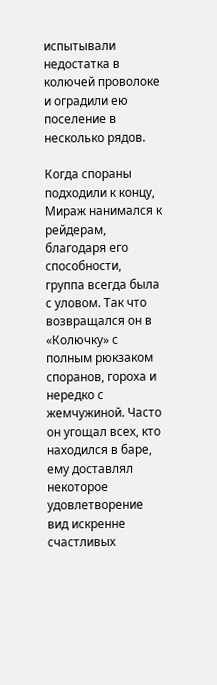испытывали недостатка в колючей проволоке и оградили ею поселение в несколько рядов.

Когда спораны подходили к концу, Мираж нанимался к рейдерам, благодаря его способности, группа всегда была с уловом. Так что возвращался он в «Колючку» с полным рюкзаком споранов, гороха и нередко с жемчужиной. Часто он угощал всех, кто находился в баре, ему доставлял некоторое удовлетворение вид искренне счастливых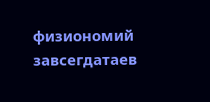физиономий завсегдатаев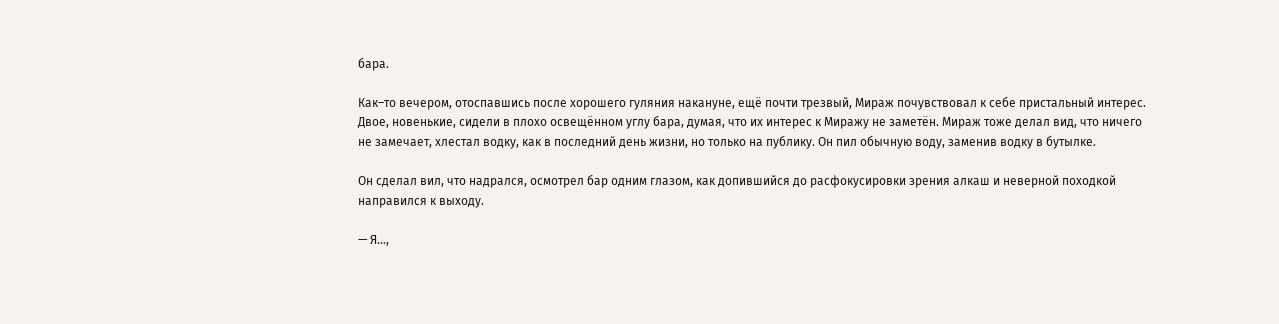бара.

Как–то вечером, отоспавшись после хорошего гуляния накануне, ещё почти трезвый, Мираж почувствовал к себе пристальный интерес. Двое, новенькие, сидели в плохо освещённом углу бара, думая, что их интерес к Миражу не заметён. Мираж тоже делал вид, что ничего не замечает, хлестал водку, как в последний день жизни, но только на публику. Он пил обычную воду, заменив водку в бутылке.

Он сделал вил, что надрался, осмотрел бар одним глазом, как допившийся до расфокусировки зрения алкаш и неверной походкой направился к выходу.

— Я…,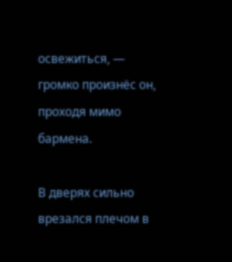освежиться, — громко произнёс он, проходя мимо бармена.

В дверях сильно врезался плечом в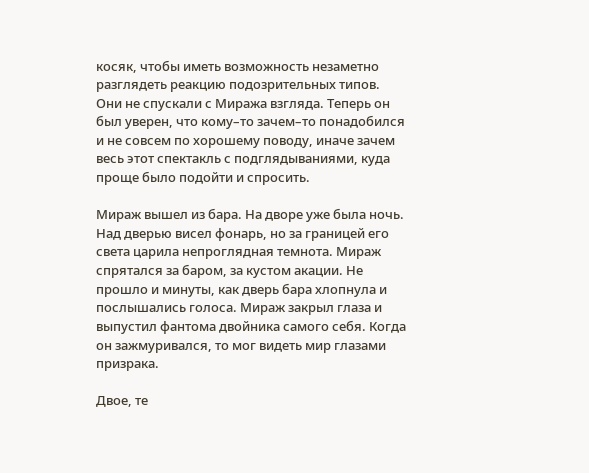косяк, чтобы иметь возможность незаметно разглядеть реакцию подозрительных типов. Они не спускали с Миража взгляда. Теперь он был уверен, что кому–то зачем–то понадобился и не совсем по хорошему поводу, иначе зачем весь этот спектакль с подглядываниями, куда проще было подойти и спросить.

Мираж вышел из бара. На дворе уже была ночь. Над дверью висел фонарь, но за границей его света царила непроглядная темнота. Мираж спрятался за баром, за кустом акации. Не прошло и минуты, как дверь бара хлопнула и послышались голоса. Мираж закрыл глаза и выпустил фантома двойника самого себя. Когда он зажмуривался, то мог видеть мир глазами призрака.

Двое, те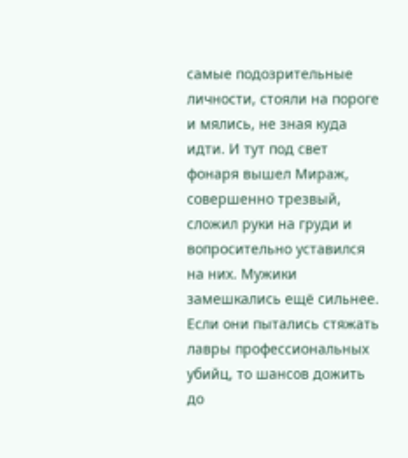самые подозрительные личности, стояли на пороге и мялись, не зная куда идти. И тут под свет фонаря вышел Мираж, совершенно трезвый, сложил руки на груди и вопросительно уставился на них. Мужики замешкались ещё сильнее. Если они пытались стяжать лавры профессиональных убийц, то шансов дожить до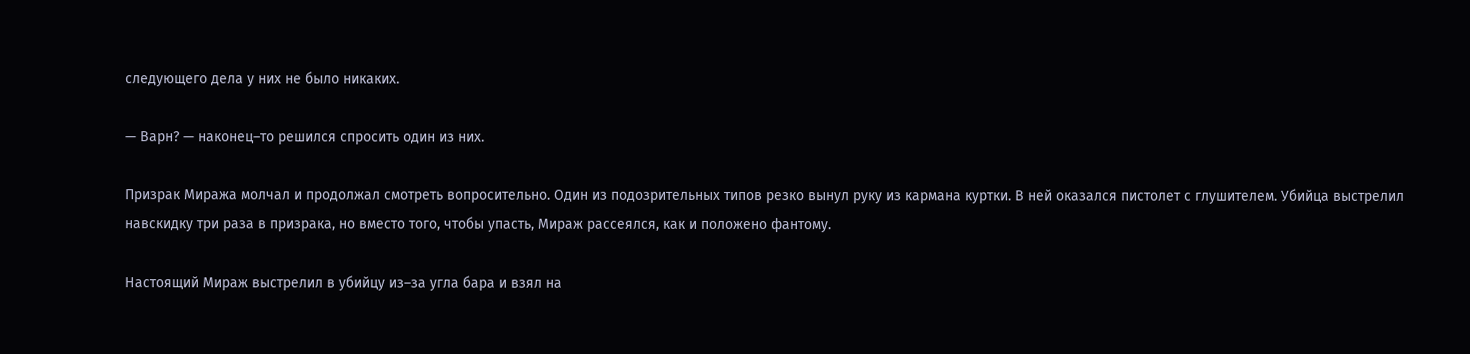следующего дела у них не было никаких.

— Варн? — наконец–то решился спросить один из них.

Призрак Миража молчал и продолжал смотреть вопросительно. Один из подозрительных типов резко вынул руку из кармана куртки. В ней оказался пистолет с глушителем. Убийца выстрелил навскидку три раза в призрака, но вместо того, чтобы упасть, Мираж рассеялся, как и положено фантому.

Настоящий Мираж выстрелил в убийцу из–за угла бара и взял на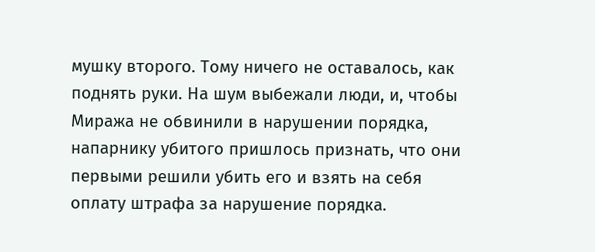мушку второго. Тому ничего не оставалось, как поднять руки. На шум выбежали люди, и, чтобы Миража не обвинили в нарушении порядка, напарнику убитого пришлось признать, что они первыми решили убить его и взять на себя оплату штрафа за нарушение порядка.